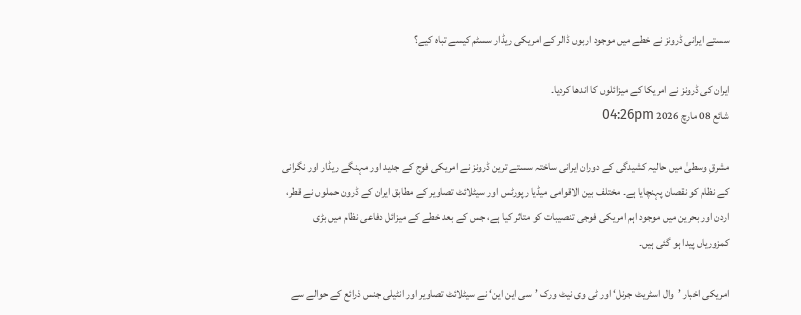سستے ایرانی ڈرونز نے خطے میں موجود اربوں ڈالر کے امریکی ریڈار سسٹم کیسے تباہ کیے؟

ایران کی ڈرونز نے امریکا کے میزائلوں کا اندھا کردیا۔
شائع 08 مارچ 2026 04:26pm

مشرقِ وسطیٰ میں حالیہ کشیدگی کے دوران ایرانی ساختہ سستے ترین ڈرونز نے امریکی فوج کے جدید اور مہنگے ریڈار اور نگرانی کے نظام کو نقصان پہنچایا ہے۔ مختلف بین الاقوامی میڈیا رپورٹس اور سیٹلائٹ تصاویر کے مطابق ایران کے ڈرون حملوں نے قطر، اردن اور بحرین میں موجود اہم امریکی فوجی تنصیبات کو متاثر کیا ہے، جس کے بعد خطے کے میزائل دفاعی نظام میں بڑی کمزوریاں پیدا ہو گئی ہیں۔

امریکی اخبار ’وال اسٹریٹ جرنل‘ اور ٹی وی نیٹ ورک ’سی این این‘ نے سیٹلائٹ تصاویر اور انٹیلی جنس ذرائع کے حوالے سے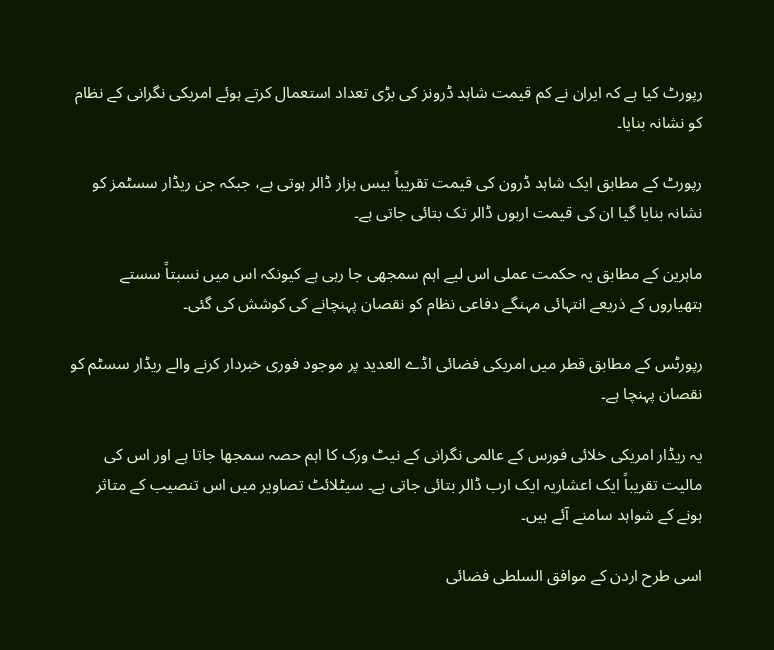رپورٹ کیا ہے کہ ایران نے کم قیمت شاہد ڈرونز کی بڑی تعداد استعمال کرتے ہوئے امریکی نگرانی کے نظام کو نشانہ بنایا۔

رپورٹ کے مطابق ایک شاہد ڈرون کی قیمت تقریباً بیس ہزار ڈالر ہوتی ہے، جبکہ جن ریڈار سسٹمز کو نشانہ بنایا گیا ان کی قیمت اربوں ڈالر تک بتائی جاتی ہے۔

ماہرین کے مطابق یہ حکمت عملی اس لیے اہم سمجھی جا رہی ہے کیونکہ اس میں نسبتاً سستے ہتھیاروں کے ذریعے انتہائی مہنگے دفاعی نظام کو نقصان پہنچانے کی کوشش کی گئی۔

رپورٹس کے مطابق قطر میں امریکی فضائی اڈے العدید پر موجود فوری خبردار کرنے والے ریڈار سسٹم کو نقصان پہنچا ہے۔

یہ ریڈار امریکی خلائی فورس کے عالمی نگرانی کے نیٹ ورک کا اہم حصہ سمجھا جاتا ہے اور اس کی مالیت تقریباً ایک اعشاریہ ایک ارب ڈالر بتائی جاتی ہے۔ سیٹلائٹ تصاویر میں اس تنصیب کے متاثر ہونے کے شواہد سامنے آئے ہیں۔

اسی طرح اردن کے موافق السلطی فضائی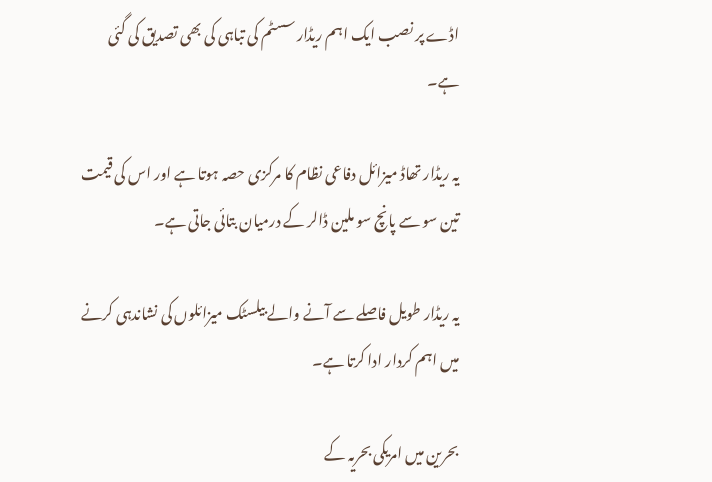اڈے پر نصب ایک اہم ریڈار سسٹم کی تباہی کی بھی تصدیق کی گئی ہے۔

یہ ریڈار تھاڈ میزائل دفاعی نظام کا مرکزی حصہ ہوتا ہے اور اس کی قیمت تین سو سے پانچ سو ملین ڈالر کے درمیان بتائی جاتی ہے۔

یہ ریڈار طویل فاصلے سے آنے والے بیلسٹک میزائلوں کی نشاندہی کرنے میں اہم کردار ادا کرتا ہے۔

بحرین میں امریکی بحریہ کے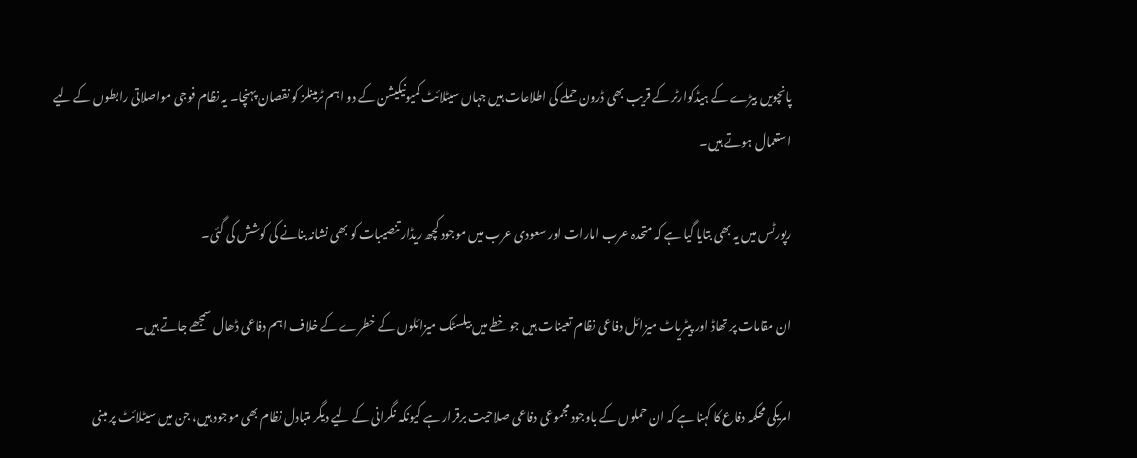پانچویں بیڑے کے ہیڈکوارٹر کے قریب بھی ڈرون حملے کی اطلاعات ہیں جہاں سیٹلائٹ کمیونیکیشن کے دو اہم ٹرمینلز کو نقصان پہنچا۔ یہ نظام فوجی مواصلاتی رابطوں کے لیے استعمال ہوتے ہیں۔

رپورٹس میں یہ بھی بتایا گیا ہے کہ متحدہ عرب امارات اور سعودی عرب میں موجود کچھ ریڈار تنصیبات کو بھی نشانہ بنانے کی کوشش کی گئی۔

ان مقامات پر تھاڈ اور پیٹریاٹ میزائل دفاعی نظام تعینات ہیں جو خطے میں بیلسٹک میزائلوں کے خطرے کے خلاف اہم دفاعی ڈھال سمجھے جاتے ہیں۔

امریکی محکمہ دفاع کا کہنا ہے کہ ان حملوں کے باوجود مجموعی دفاعی صلاحیت برقرار ہے کیونکہ نگرانی کے لیے دیگر متبادل نظام بھی موجود ہیں، جن میں سیٹلائٹ پر مبنی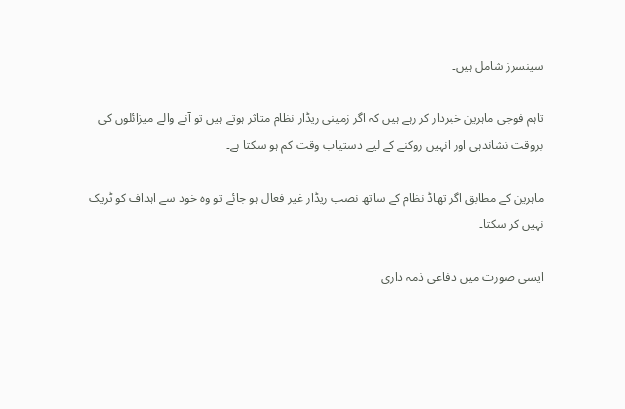سینسرز شامل ہیں۔

تاہم فوجی ماہرین خبردار کر رہے ہیں کہ اگر زمینی ریڈار نظام متاثر ہوتے ہیں تو آنے والے میزائلوں کی بروقت نشاندہی اور انہیں روکنے کے لیے دستیاب وقت کم ہو سکتا ہے۔

ماہرین کے مطابق اگر تھاڈ نظام کے ساتھ نصب ریڈار غیر فعال ہو جائے تو وہ خود سے اہداف کو ٹریک نہیں کر سکتا۔

ایسی صورت میں دفاعی ذمہ داری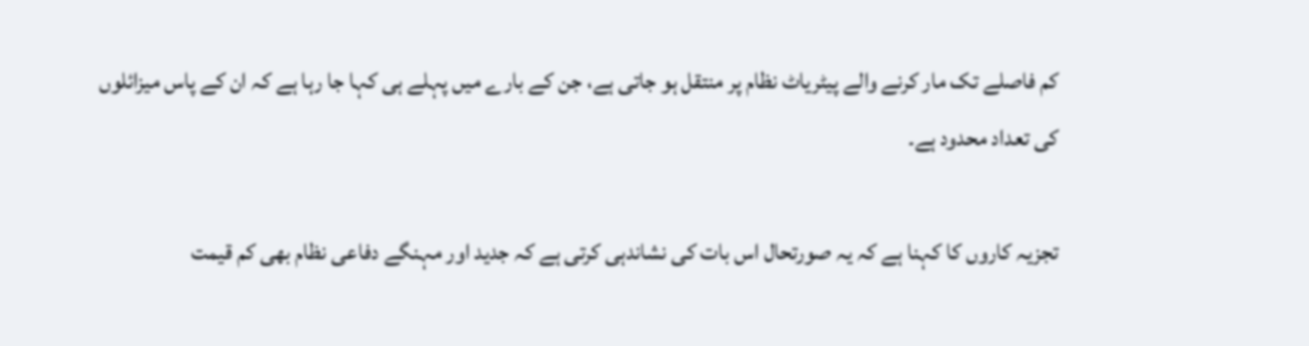کم فاصلے تک مار کرنے والے پیٹریاٹ نظام پر منتقل ہو جاتی ہے، جن کے بارے میں پہلے ہی کہا جا رہا ہے کہ ان کے پاس میزائلوں کی تعداد محدود ہے۔

تجزیہ کاروں کا کہنا ہے کہ یہ صورتحال اس بات کی نشاندہی کرتی ہے کہ جدید اور مہنگے دفاعی نظام بھی کم قیمت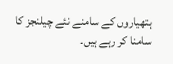ہتھیاروں کے سامنے نئے چیلنجز کا سامنا کر رہے ہیں۔